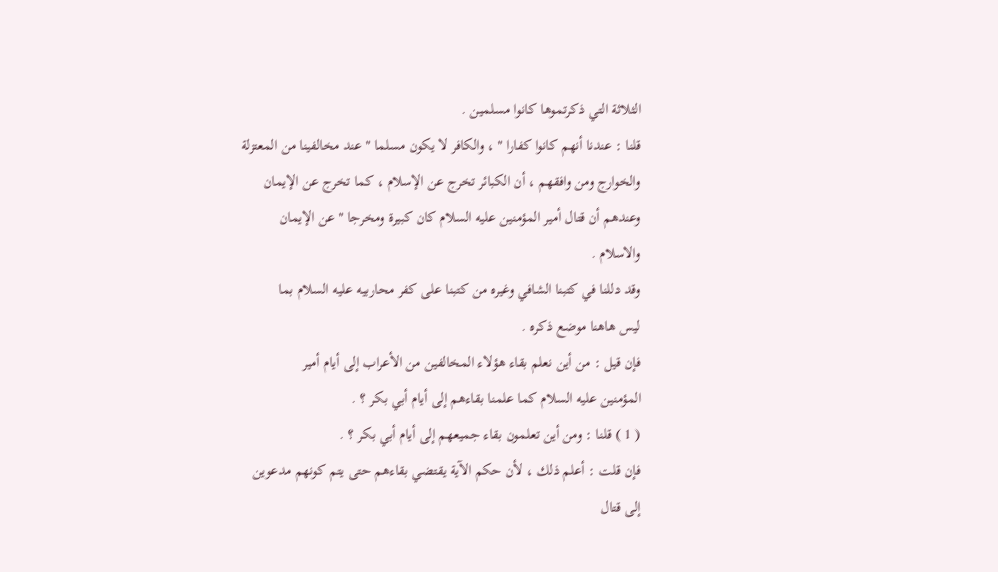الثلاثة التي ذكرتموها كانوا مسلمين .
قلنا : عندنا أنهم كانوا كفارا " ، والكافر لا يكون مسلما " عند مخالفينا من المعتزلة
والخوارج ومن وافقهم ، أن الكبائر تخرج عن الإسلام ، كما تخرج عن الإيمان
وعندهم أن قتال أمير المؤمنين عليه السلام كان كبيرة ومخرجا " عن الإيمان
والاسلام .
وقد دللنا في كتبنا الشافي وغيره من كتبنا على كفر محاربيه عليه السلام بما
ليس هاهنا موضع ذكره .
فإن قيل : من أين نعلم بقاء هؤلاء المخالفين من الأعراب إلى أيام أمير
المؤمنين عليه السلام كما علمنا بقاءهم إلى أيام أبي بكر ؟ .
( 1 ) قلنا : ومن أين تعلمون بقاء جميعهم إلى أيام أبي بكر ؟ .
فإن قلت : أعلم ذلك ، لأن حكم الآية يقتضي بقاءهم حتى يتم كونهم مدعوين
إلى قتال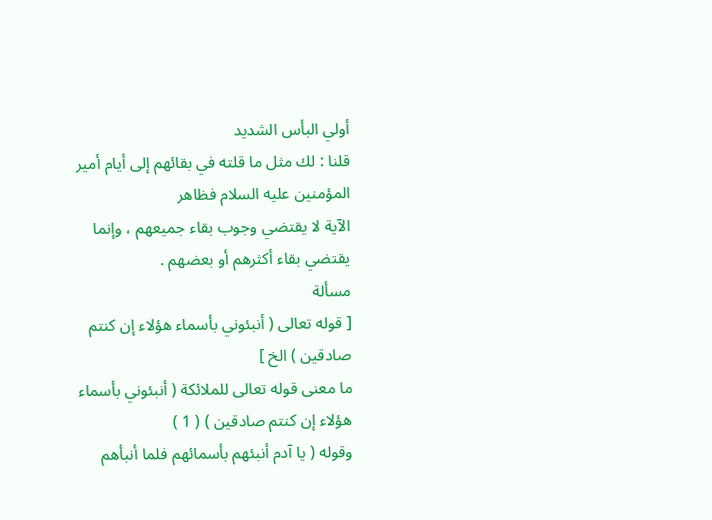أولي البأس الشديد
قلنا : لك مثل ما قلته في بقائهم إلى أيام أمير المؤمنين عليه السلام فظاهر
الآية لا يقتضي وجوب بقاء جميعهم ، وإنما يقتضي بقاء أكثرهم أو بعضهم .
مسألة
[ قوله تعالى ( أنبئوني بأسماء هؤلاء إن كنتم صادقين ) الخ ]
ما معنى قوله تعالى للملائكة ( أنبئوني بأسماء هؤلاء إن كنتم صادقين ) ( 1 )
وقوله ( يا آدم أنبئهم بأسمائهم فلما أنبأهم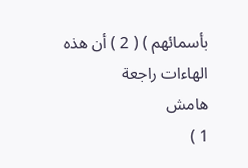بأسمائهم ) ( 2 ) أن هذه الهاءات راجعة
هامش
1 )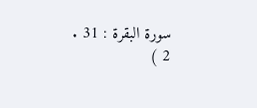سورة البقرة : 31 .
2 )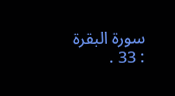سورة البقرة : 33 .